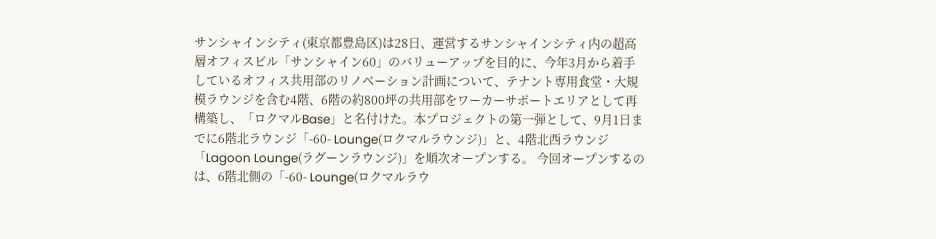サンシャインシティ(東京都豊島区)は28日、運営するサンシャインシティ内の超高層オフィスビル「サンシャイン60」のバリューアップを目的に、今年3月から着手しているオフィス共用部のリノベーション計画について、テナント専用食堂・大規模ラウンジを含む4階、6階の約800坪の共用部をワーカーサポートエリアとして再構築し、「ロクマルBase」と名付けた。本プロジェクトの第一弾として、9月1日までに6階北ラウンジ「-60- Lounge(ロクマルラウンジ)」と、4階北西ラウンジ「Lagoon Lounge(ラグーンラウンジ)」を順次オープンする。 今回オープンするのは、6階北側の「-60- Lounge(ロクマルラウ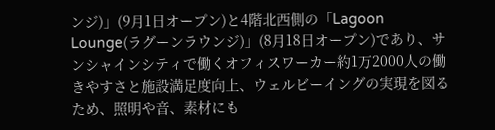ンジ)」(9月1日オープン)と4階北西側の「Lagoon Lounge(ラグーンラウンジ)」(8月18日オープン)であり、サンシャインシティで働くオフィスワーカー約1万2000人の働きやすさと施設満足度向上、ウェルビーイングの実現を図るため、照明や音、素材にも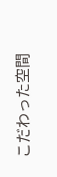こだわった空間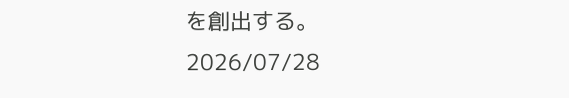を創出する。
2026/07/28